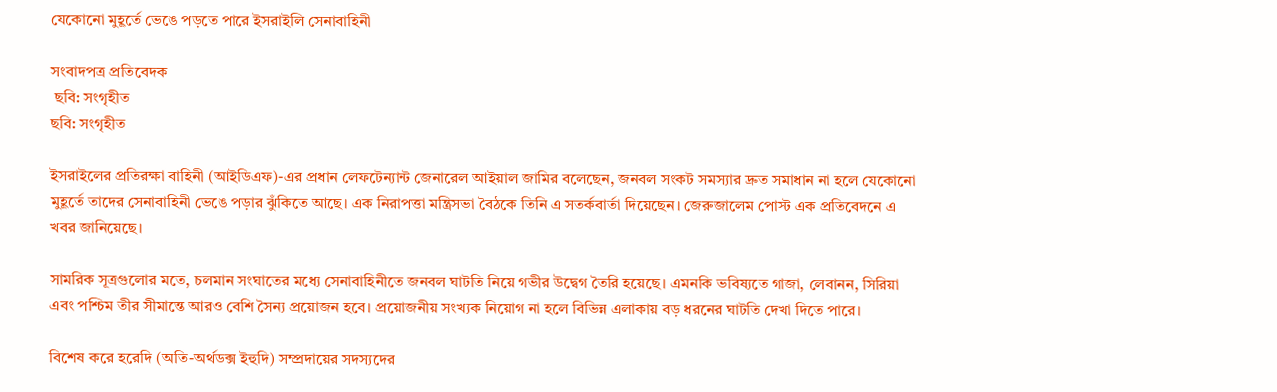যেকোনো মুহূর্তে ভেঙে পড়তে পারে ইসরাইলি সেনাবাহিনী

সংবাদপত্র প্রতিবেদক
 ছবি: সংগৃহীত
ছবি: সংগৃহীত

ইসরাইলের প্রতিরক্ষা বাহিনী (আইডিএফ)-এর প্রধান লেফটেন্যান্ট জেনারেল আইয়াল জামির বলেছেন, জনবল সংকট সমস্যার দ্রুত সমাধান না হলে যেকোনো মুহূর্তে তাদের সেনাবাহিনী ভেঙে পড়ার ঝুঁকিতে আছে। এক নিরাপত্তা মন্ত্রিসভা বৈঠকে তিনি এ সতর্কবার্তা দিয়েছেন। জেরুজালেম পোস্ট এক প্রতিবেদনে এ খবর জানিয়েছে।

সামরিক সূত্রগুলোর মতে, চলমান সংঘাতের মধ্যে সেনাবাহিনীতে জনবল ঘাটতি নিয়ে গভীর উদ্বেগ তৈরি হয়েছে। এমনকি ভবিষ্যতে গাজা, লেবানন, সিরিয়া এবং পশ্চিম তীর সীমান্তে আরও বেশি সৈন্য প্রয়োজন হবে। প্রয়োজনীয় সংখ্যক নিয়োগ না হলে বিভিন্ন এলাকায় বড় ধরনের ঘাটতি দেখা দিতে পারে।

বিশেষ করে হরেদি (অতি-অর্থডক্স ইহুদি) সম্প্রদায়ের সদস্যদের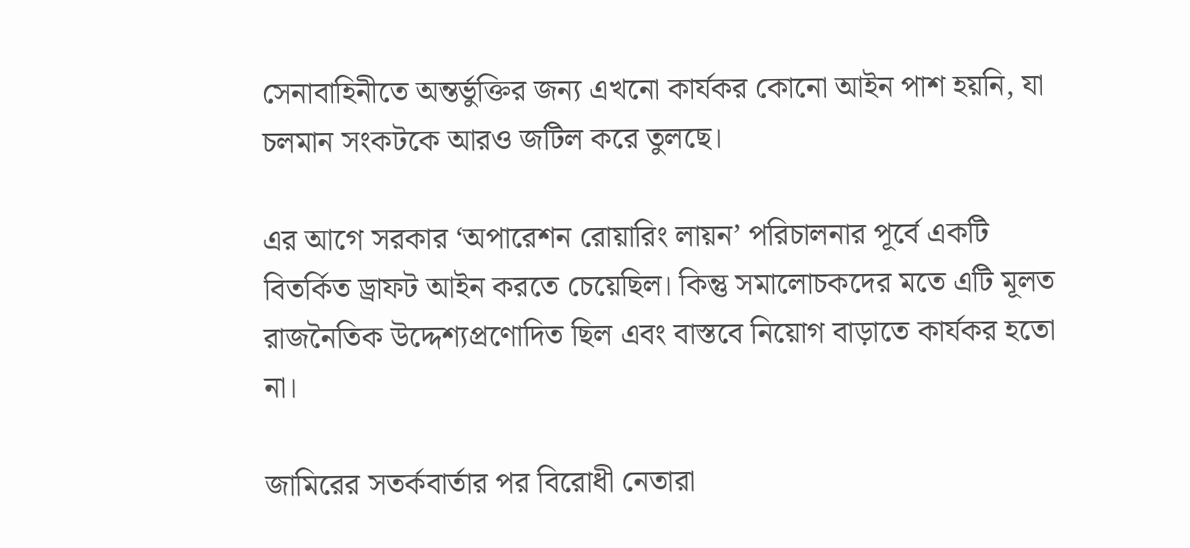সেনাবাহিনীতে অন্তর্ভুক্তির জন্য এখনো কার্যকর কোনো আইন পাশ হয়নি, যা চলমান সংকটকে আরও জটিল করে তুলছে।

এর আগে সরকার ‘অপারেশন রোয়ারিং লায়ন’ পরিচালনার পূর্বে একটি বিতর্কিত ড্রাফট আইন করতে চেয়েছিল। কিন্তু সমালোচকদের মতে এটি মূলত রাজনৈতিক উদ্দেশ্যপ্রণোদিত ছিল এবং বাস্তবে নিয়োগ বাড়াতে কার্যকর হতো না।

জামিরের সতর্কবার্তার পর বিরোধী নেতারা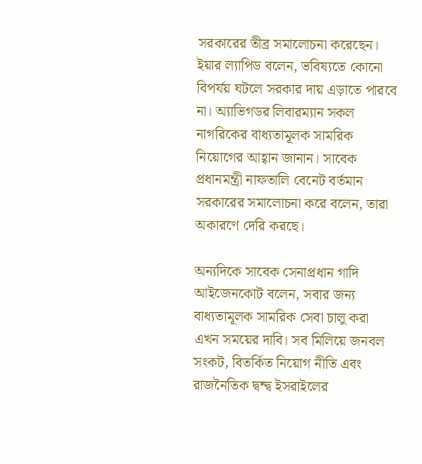সরকারের তীব্র সমালোচনা করেছেন। ইয়ার ল্যাপিড বলেন, ভবিষ্যতে কোনো বিপর্যয় ঘটলে সরকার দায় এড়াতে পারবে না। অ্যাভিগডর লিবারম্যান সকল নাগরিকের বাধ্যতামূলক সামরিক নিয়োগের আহ্বান জানান। সাবেক প্রধানমন্ত্রী নাফতালি বেনেট বর্তমান সরকারের সমালোচনা করে বলেন, তারা অকারণে দেরি করছে।

অন্যদিকে সাবেক সেনাপ্রধান গাদি আইজেনকোট বলেন, সবার জন্য বাধ্যতামূলক সামরিক সেবা চালু করা এখন সময়ের দাবি। সব মিলিয়ে জনবল সংকট, বিতর্কিত নিয়োগ নীতি এবং রাজনৈতিক দ্বন্দ্ব ইসরাইলের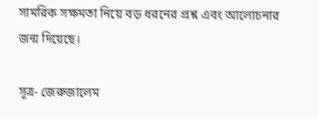সামরিক সক্ষমতা নিয়ে বড় ধরনের প্রশ্ন এবং আলোচনার জন্ম দিয়েছে।

সূত্র- জেরুজালেম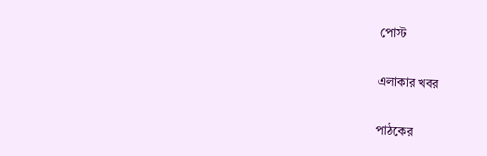পোস্ট

এলাকার খবর

পাঠকের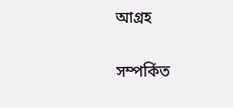আগ্রহ

সম্পর্কিত